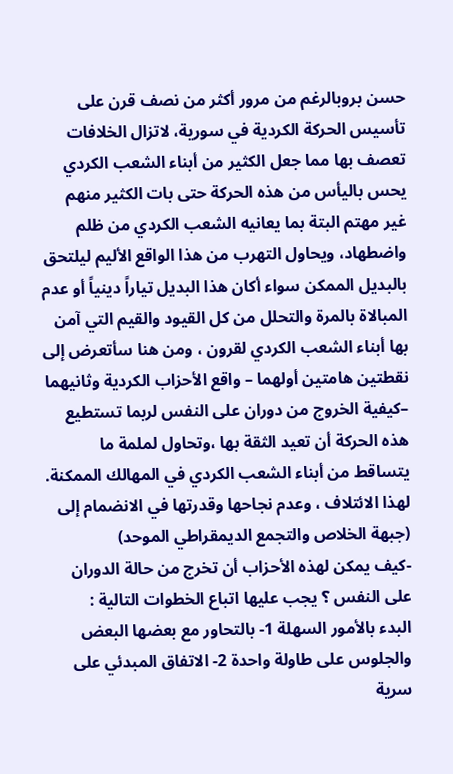حسن بروبالرغم من مرور أكثر من نصف قرن على تأسيس الحركة الكردية في سورية، لاتزال الخلافات تعصف بها مما جعل الكثير من أبناء الشعب الكردي يحس باليأس من هذه الحركة حتى بات الكثير منهم غير مهتم البتة بما يعانيه الشعب الكردي من ظلم واضطهاد، ويحاول التهرب من هذا الواقع الأليم ليلتحق بالبديل الممكن سواء أكان هذا البديل تياراً دينياً أو عدم المبالاة بالمرة والتحلل من كل القيود والقيم التي آمن بها أبناء الشعب الكردي لقرون ، ومن هنا سأتعرض إلى نقطتين هامتين أولهما – واقع الأحزاب الكردية وثانيهما –كيفية الخروج من دوران على النفس لربما تستطيع هذه الحركة أن تعيد الثقة بها ،وتحاول لملمة ما يتساقط من أبناء الشعب الكردي في المهالك الممكنة.
لهذا الائتلاف ، وعدم نجاحها وقدرتها في الانضمام إلى (جبهة الخلاص والتجمع الديمقراطي الموحد)
-كيف يمكن لهذه الأحزاب أن تخرج من حالة الدوران على النفس ؟ يجب عليها اتباع الخطوات التالية :
البدء بالأمور السهلة 1- بالتحاور مع بعضها البعض والجلوس على طاولة واحدة 2- الاتفاق المبدئي على سرية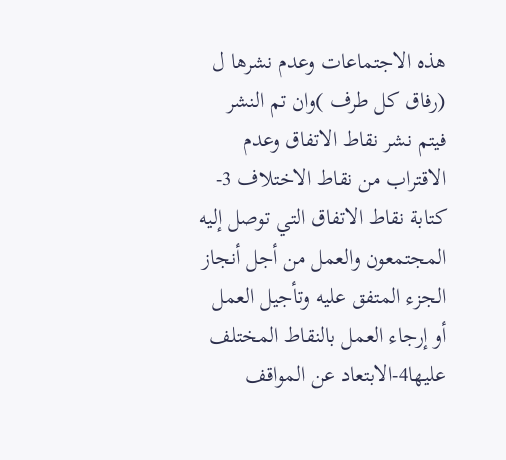هذه الاجتماعات وعدم نشرها ل (رفاق كل طرف )وان تم النشر فيتم نشر نقاط الاتفاق وعدم الاقتراب من نقاط الاختلاف 3- كتابة نقاط الاتفاق التي توصل إليه المجتمعون والعمل من أجل أنجاز الجزء المتفق عليه وتأجيل العمل أو إرجاء العمل بالنقاط المختلف عليها4-الابتعاد عن المواقف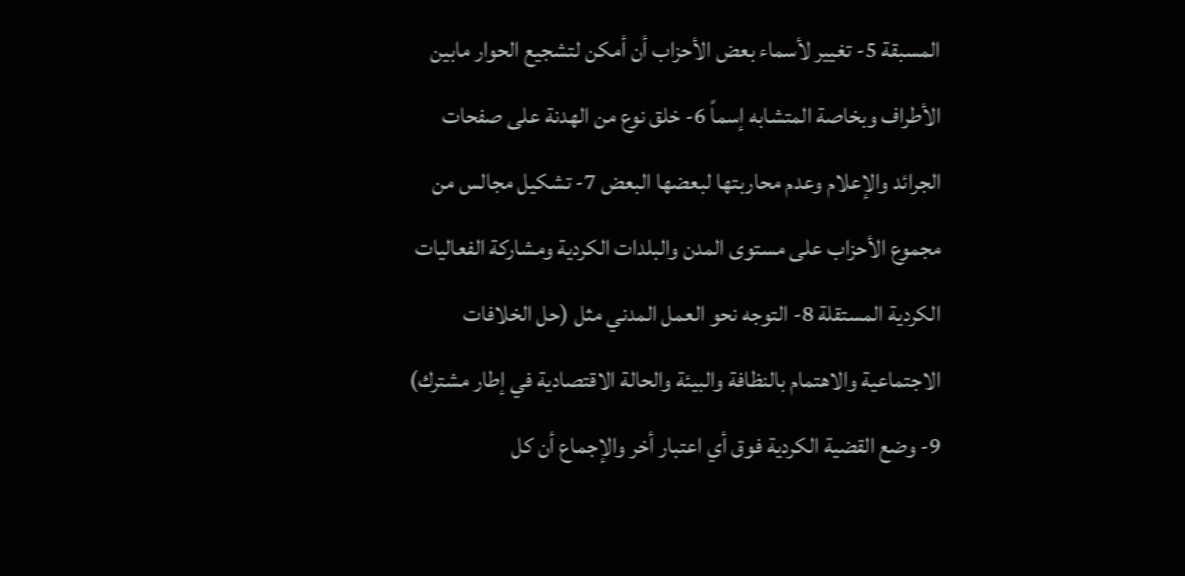المسبقة 5- تغيير لأسماء بعض الأحزاب أن أمكن لتشجيع الحوار مابين الأطراف وبخاصة المتشابه إسماً 6- خلق نوع من الهدنة على صفحات الجرائد والإعلام وعدم محاربتها لبعضها البعض 7- تشكيل مجالس من مجموع الأحزاب على مستوى المدن والبلدات الكردية ومشاركة الفعاليات الكردية المستقلة 8- التوجه نحو العمل المدني مثل (حل الخلافات الاجتماعية والاهتمام بالنظافة والبيئة والحالة الاقتصادية في إطار مشترك) 9- وضع القضية الكردية فوق أي اعتبار أخر والإجماع أن كل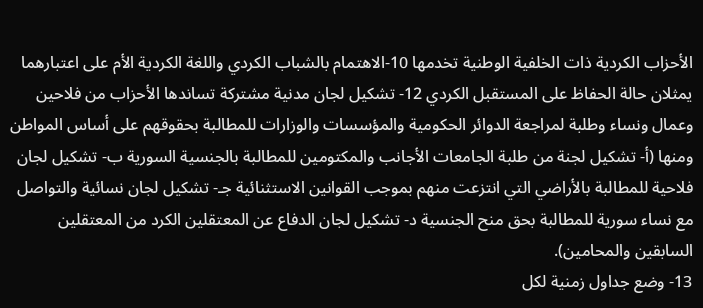الأحزاب الكردية ذات الخلفية الوطنية تخدمها 10-الاهتمام بالشباب الكردي واللغة الكردية الأم على اعتبارهما يمثلان حالة الحفاظ على المستقبل الكردي 12- تشكيل لجان مدنية مشتركة تساندها الأحزاب من فلاحين وعمال ونساء وطلبة لمراجعة الدوائر الحكومية والمؤسسات والوزارات للمطالبة بحقوقهم على أساس المواطن ومنها (أ- تشكيل لجنة من طلبة الجامعات الأجانب والمكتومين للمطالبة بالجنسية السورية ب- تشكيل لجان فلاحية للمطالبة بالأراضي التي انتزعت منهم بموجب القوانين الاستثنائية جـ- تشكيل لجان نسائية والتواصل مع نساء سورية للمطالبة بحق منح الجنسية د- تشكيل لجان الدفاع عن المعتقلين الكرد من المعتقلين السابقين والمحامين).
13- وضع جداول زمنية لكل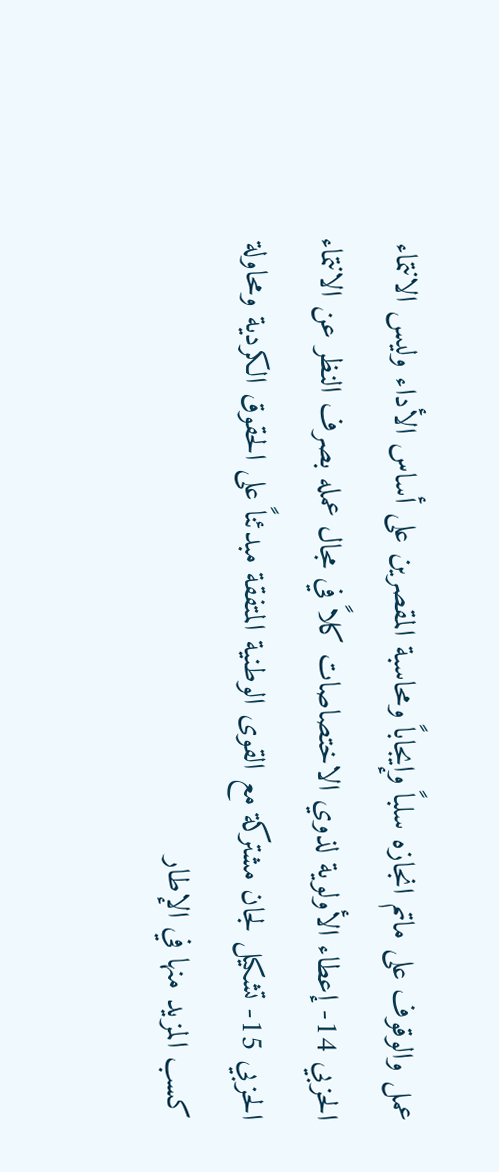عمل والوقوف على ماتم انجازه سلباً وإيجاباً ومحاسبة المقصرين على أساس الأداء وليس الانتماء الحزبي 14- إعطاء الأولوية لذوي الاختصاصات كلاً في مجال عمله بصرف النظر عن الانتماء الحزبي 15- تشكيل لجان مشتركة مع القوى الوطنية المتفقة مبدئناً على الحقوق الكردية ومحاولة كسب المزيد منها في الإطار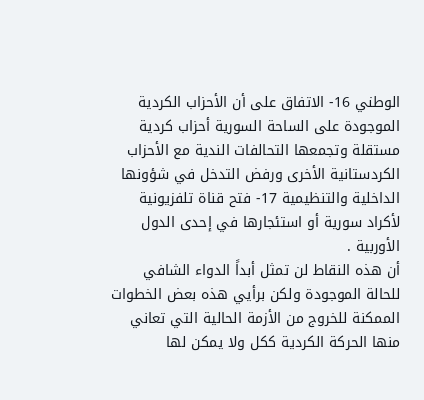الوطني 16- الاتفاق على أن الأحزاب الكردية الموجودة على الساحة السورية أحزاب كردية مستقلة وتجمعها التحالفات الندية مع الأحزاب الكردستانية الأخرى ورفض التدخل في شؤونها الداخلية والتنظيمية 17- فتح قناة تلفزيونية لأكراد سورية أو استئجارها في إحدى الدول الأوربية .
أن هذه النقاط لن تمثل أبداً الدواء الشافي للحالة الموجودة ولكن برأيي هذه بعض الخطوات الممكنة للخروج من الأزمة الحالية التي تعاني منها الحركة الكردية ككل ولا يمكن لها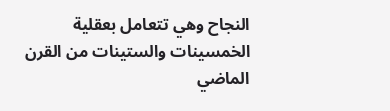النجاح وهي تتعامل بعقلية الخمسينات والستينات من القرن الماضي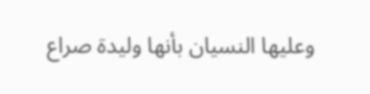وعليها النسيان بأنها وليدة صراع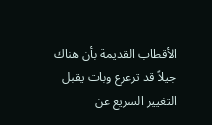الأقطاب القديمة بأن هناك جيلاً قد ترعرع وبات يقبل التغيير السريع عن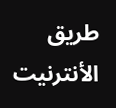طريق الأنترنيت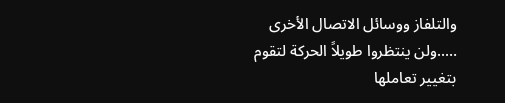والتلفاز ووسائل الاتصال الأخرى …..ولن ينتظروا طويلاً الحركة لتقوم بتغيير تعاملها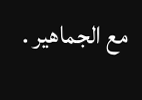مع الجماهير .